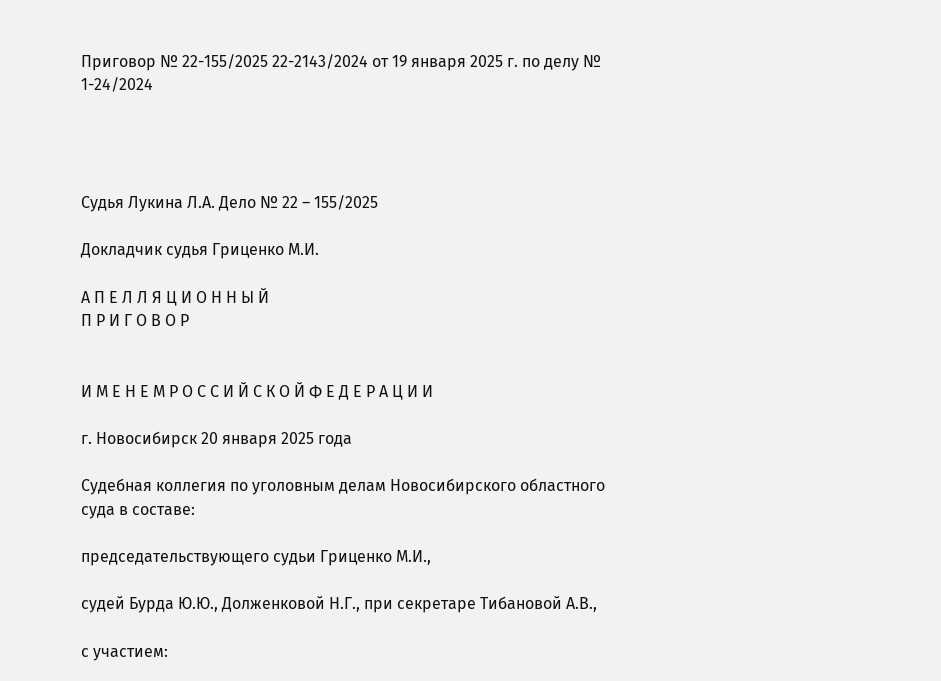Приговор № 22-155/2025 22-2143/2024 от 19 января 2025 г. по делу № 1-24/2024




Судья Лукина Л.А. Дело № 22 – 155/2025

Докладчик судья Гриценко М.И.

А П Е Л Л Я Ц И О Н Н Ы Й
П Р И Г О В О Р


И М Е Н Е М Р О С С И Й С К О Й Ф Е Д Е Р А Ц И И

г. Новосибирск 20 января 2025 года

Судебная коллегия по уголовным делам Новосибирского областного суда в составе:

председательствующего судьи Гриценко М.И.,

судей Бурда Ю.Ю., Долженковой Н.Г., при секретаре Тибановой А.В.,

с участием: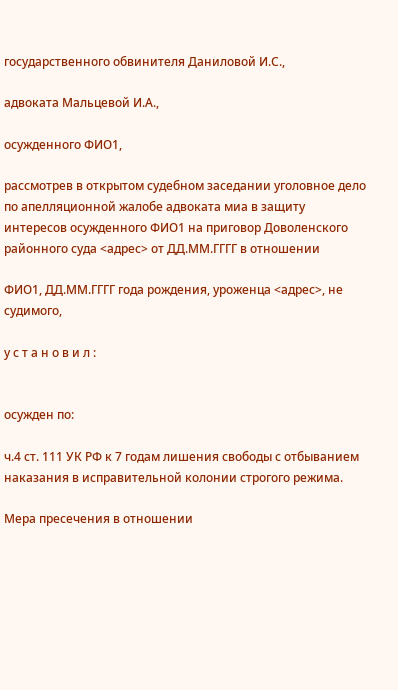государственного обвинителя Даниловой И.С.,

адвоката Мальцевой И.А.,

осужденного ФИО1,

рассмотрев в открытом судебном заседании уголовное дело по апелляционной жалобе адвоката миа в защиту интересов осужденного ФИО1 на приговор Доволенского районного суда <адрес> от ДД.ММ.ГГГГ в отношении

ФИО1, ДД.ММ.ГГГГ года рождения, уроженца <адрес>, не судимого,

у с т а н о в и л :


осужден по:

ч.4 ст. 111 УК РФ к 7 годам лишения свободы с отбыванием наказания в исправительной колонии строгого режима.

Мера пресечения в отношении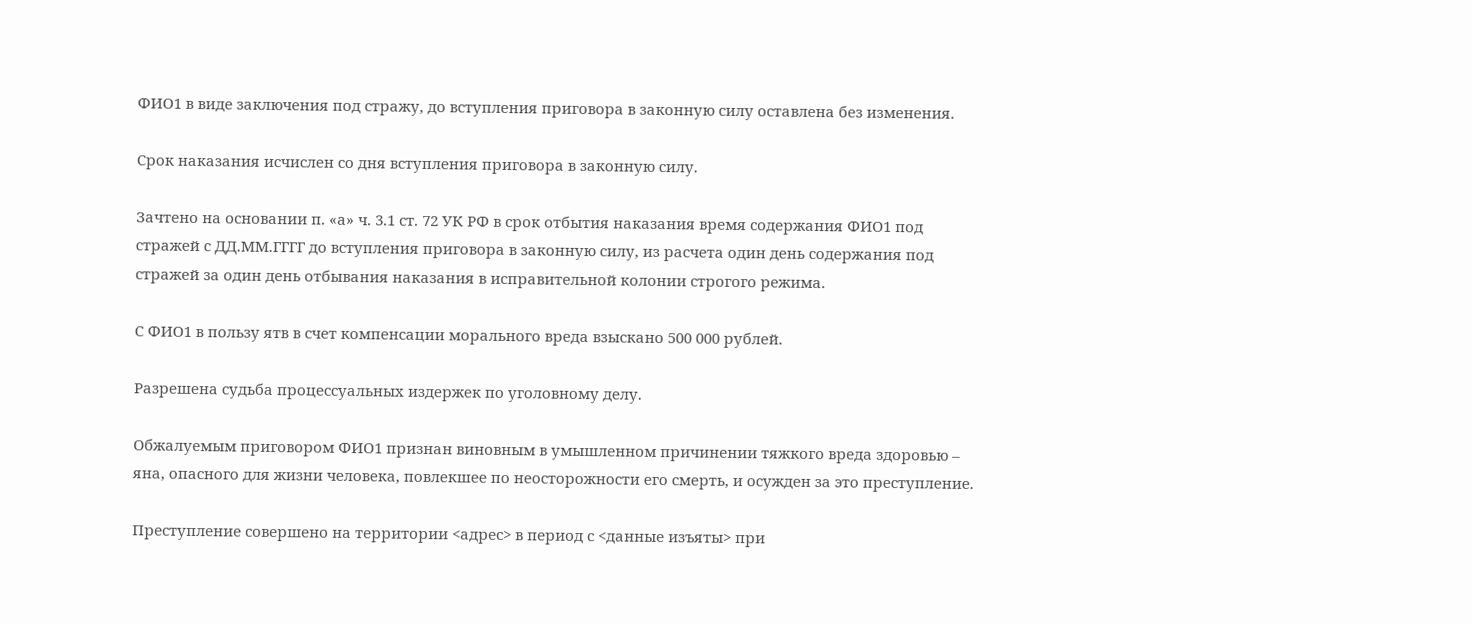ФИО1 в виде заключения под стражу, до вступления приговора в законную силу оставлена без изменения.

Срок наказания исчислен со дня вступления приговора в законную силу.

Зачтено на основании п. «а» ч. 3.1 ст. 72 УК РФ в срок отбытия наказания время содержания ФИО1 под стражей с ДД.ММ.ГГГГ до вступления приговора в законную силу, из расчета один день содержания под стражей за один день отбывания наказания в исправительной колонии строгого режима.

С ФИО1 в пользу ятв в счет компенсации морального вреда взыскано 500 000 рублей.

Разрешена судьба процессуальных издержек по уголовному делу.

Обжалуемым приговором ФИО1 признан виновным в умышленном причинении тяжкого вреда здоровью – яна, опасного для жизни человека, повлекшее по неосторожности его смерть, и осужден за это преступление.

Преступление совершено на территории <адрес> в период с <данные изъяты> при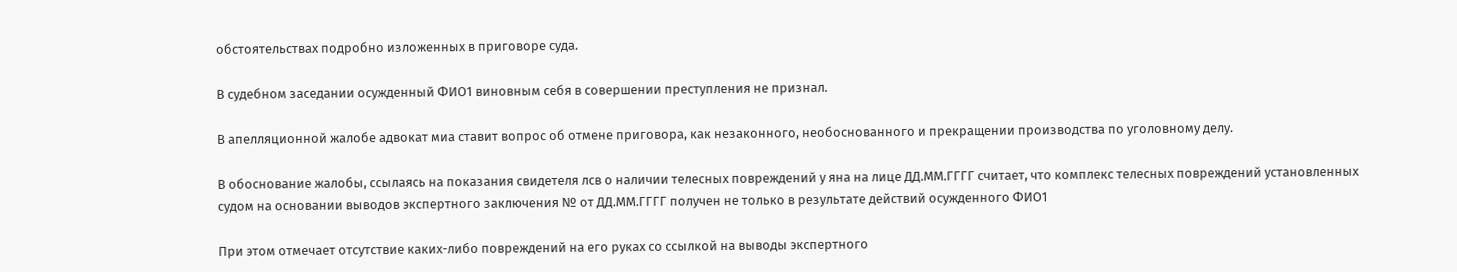обстоятельствах подробно изложенных в приговоре суда.

В судебном заседании осужденный ФИО1 виновным себя в совершении преступления не признал.

В апелляционной жалобе адвокат миа ставит вопрос об отмене приговора, как незаконного, необоснованного и прекращении производства по уголовному делу.

В обоснование жалобы, ссылаясь на показания свидетеля лсв о наличии телесных повреждений у яна на лице ДД.ММ.ГГГГ считает, что комплекс телесных повреждений установленных судом на основании выводов экспертного заключения № от ДД.ММ.ГГГГ получен не только в результате действий осужденного ФИО1

При этом отмечает отсутствие каких-либо повреждений на его руках со ссылкой на выводы экспертного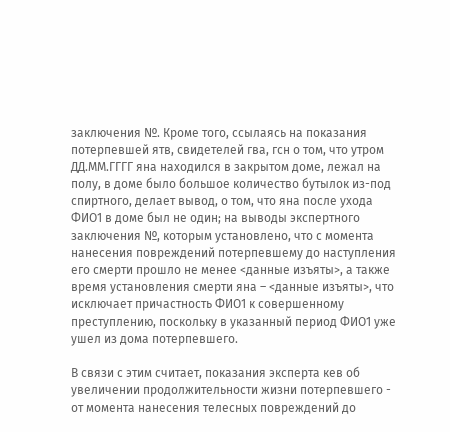заключения №. Кроме того, ссылаясь на показания потерпевшей ятв, свидетелей гва, гсн о том, что утром ДД.ММ.ГГГГ яна находился в закрытом доме, лежал на полу, в доме было большое количество бутылок из-под спиртного, делает вывод, о том, что яна после ухода ФИО1 в доме был не один; на выводы экспертного заключения №, которым установлено, что с момента нанесения повреждений потерпевшему до наступления его смерти прошло не менее <данные изъяты>, а также время установления смерти яна – <данные изъяты>, что исключает причастность ФИО1 к совершенному преступлению, поскольку в указанный период ФИО1 уже ушел из дома потерпевшего.

В связи с этим считает, показания эксперта кев об увеличении продолжительности жизни потерпевшего - от момента нанесения телесных повреждений до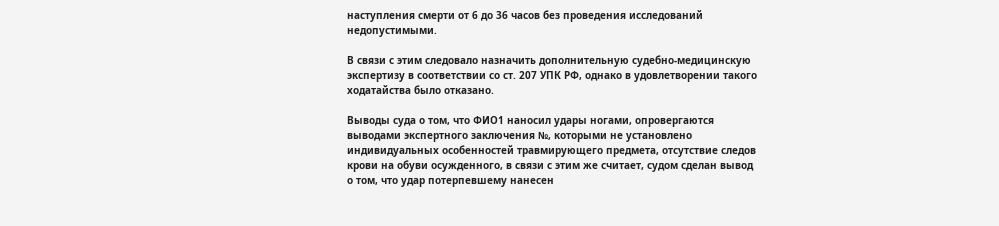наступления смерти от 6 до 36 часов без проведения исследований недопустимыми.

В связи с этим следовало назначить дополнительную судебно-медицинскую экспертизу в соответствии со ст. 207 УПК РФ, однако в удовлетворении такого ходатайства было отказано.

Выводы суда о том, что ФИО1 наносил удары ногами, опровергаются выводами экспертного заключения №, которыми не установлено индивидуальных особенностей травмирующего предмета, отсутствие следов крови на обуви осужденного, в связи с этим же считает, судом сделан вывод о том, что удар потерпевшему нанесен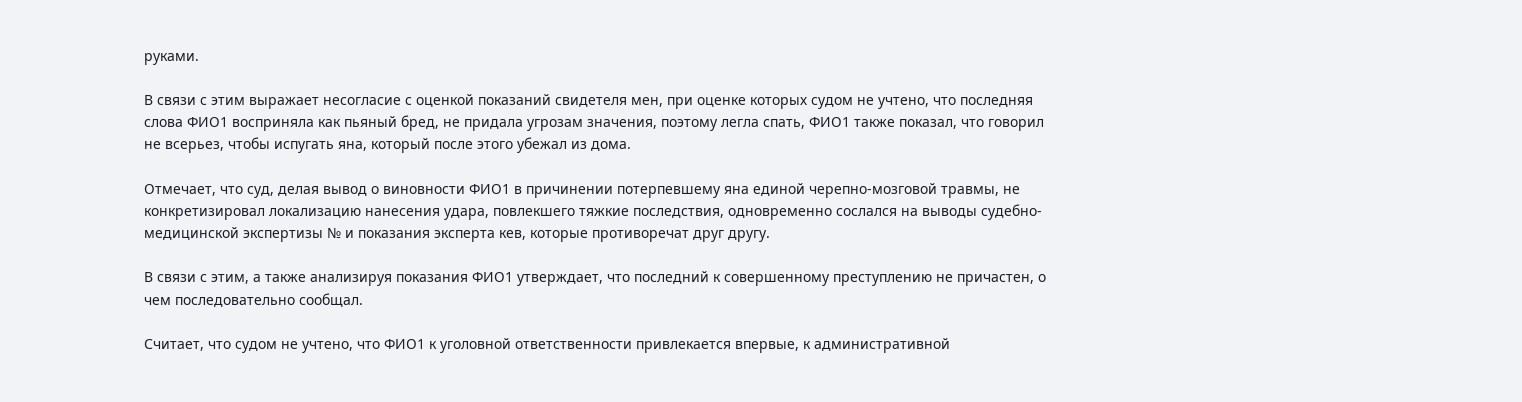руками.

В связи с этим выражает несогласие с оценкой показаний свидетеля мен, при оценке которых судом не учтено, что последняя слова ФИО1 восприняла как пьяный бред, не придала угрозам значения, поэтому легла спать, ФИО1 также показал, что говорил не всерьез, чтобы испугать яна, который после этого убежал из дома.

Отмечает, что суд, делая вывод о виновности ФИО1 в причинении потерпевшему яна единой черепно-мозговой травмы, не конкретизировал локализацию нанесения удара, повлекшего тяжкие последствия, одновременно сослался на выводы судебно-медицинской экспертизы № и показания эксперта кев, которые противоречат друг другу.

В связи с этим, а также анализируя показания ФИО1 утверждает, что последний к совершенному преступлению не причастен, о чем последовательно сообщал.

Считает, что судом не учтено, что ФИО1 к уголовной ответственности привлекается впервые, к административной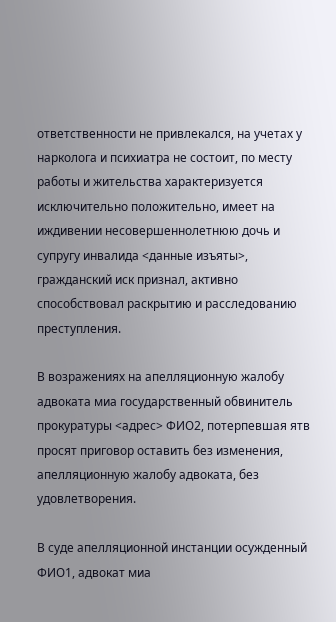ответственности не привлекался, на учетах у нарколога и психиатра не состоит, по месту работы и жительства характеризуется исключительно положительно, имеет на иждивении несовершеннолетнюю дочь и супругу инвалида <данные изъяты>, гражданский иск признал, активно способствовал раскрытию и расследованию преступления.

В возражениях на апелляционную жалобу адвоката миа государственный обвинитель прокуратуры <адрес> ФИО2, потерпевшая ятв просят приговор оставить без изменения, апелляционную жалобу адвоката, без удовлетворения.

В суде апелляционной инстанции осужденный ФИО1, адвокат миа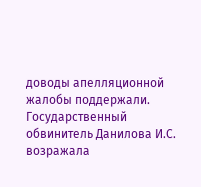доводы апелляционной жалобы поддержали. Государственный обвинитель Данилова И.С. возражала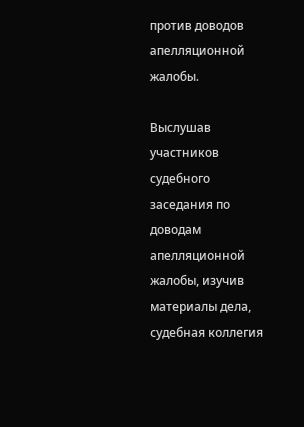против доводов апелляционной жалобы.

Выслушав участников судебного заседания по доводам апелляционной жалобы, изучив материалы дела, судебная коллегия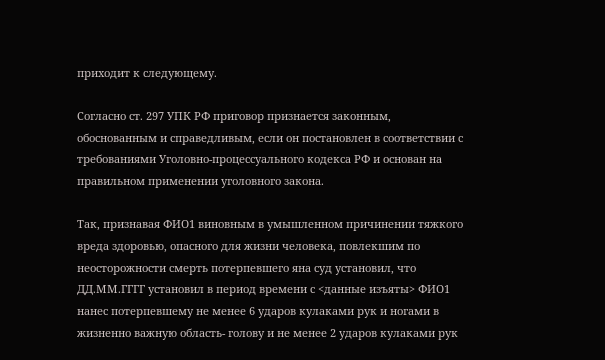приходит к следующему.

Согласно ст. 297 УПК РФ приговор признается законным, обоснованным и справедливым, если он постановлен в соответствии с требованиями Уголовно-процессуального кодекса РФ и основан на правильном применении уголовного закона.

Так, признавая ФИО1 виновным в умышленном причинении тяжкого вреда здоровью, опасного для жизни человека, повлекшим по неосторожности смерть потерпевшего яна суд установил, что ДД.ММ.ГГГГ установил в период времени с <данные изъяты> ФИО1 нанес потерпевшему не менее 6 ударов кулаками рук и ногами в жизненно важную область- голову и не менее 2 ударов кулаками рук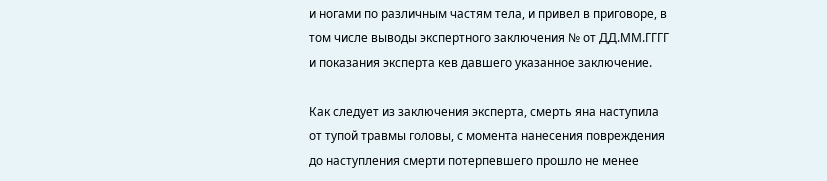и ногами по различным частям тела, и привел в приговоре, в том числе выводы экспертного заключения № от ДД.ММ.ГГГГ и показания эксперта кев давшего указанное заключение.

Как следует из заключения эксперта, смерть яна наступила от тупой травмы головы, с момента нанесения повреждения до наступления смерти потерпевшего прошло не менее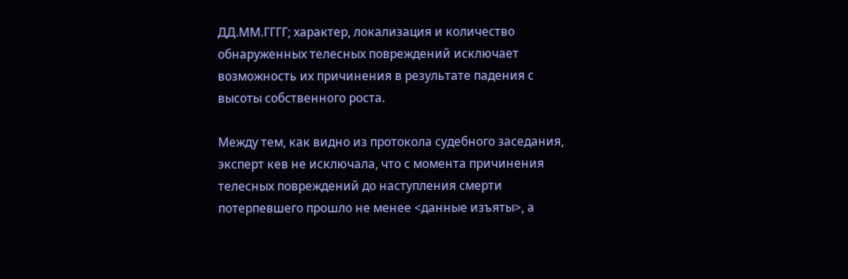ДД.ММ.ГГГГ; характер, локализация и количество обнаруженных телесных повреждений исключает возможность их причинения в результате падения с высоты собственного роста.

Между тем, как видно из протокола судебного заседания, эксперт кев не исключала, что с момента причинения телесных повреждений до наступления смерти потерпевшего прошло не менее <данные изъяты>, а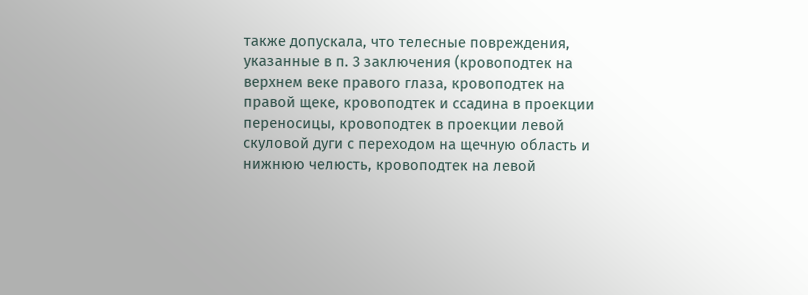также допускала, что телесные повреждения, указанные в п. 3 заключения (кровоподтек на верхнем веке правого глаза, кровоподтек на правой щеке, кровоподтек и ссадина в проекции переносицы, кровоподтек в проекции левой скуловой дуги с переходом на щечную область и нижнюю челюсть, кровоподтек на левой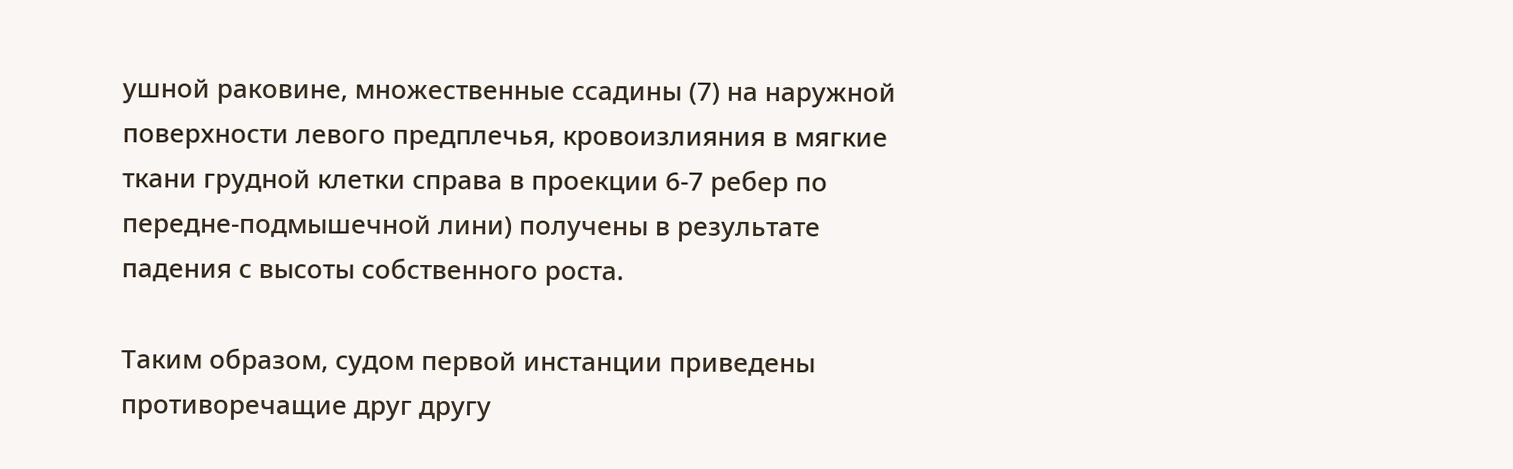ушной раковине, множественные ссадины (7) на наружной поверхности левого предплечья, кровоизлияния в мягкие ткани грудной клетки справа в проекции 6-7 ребер по передне-подмышечной лини) получены в результате падения с высоты собственного роста.

Таким образом, судом первой инстанции приведены противоречащие друг другу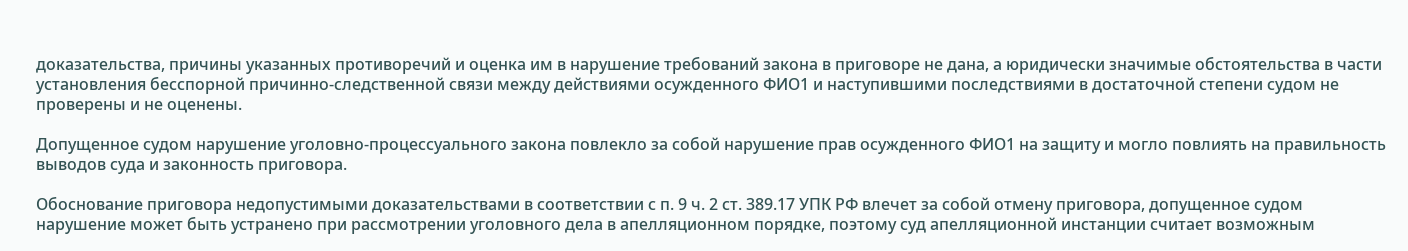доказательства, причины указанных противоречий и оценка им в нарушение требований закона в приговоре не дана, а юридически значимые обстоятельства в части установления бесспорной причинно-следственной связи между действиями осужденного ФИО1 и наступившими последствиями в достаточной степени судом не проверены и не оценены.

Допущенное судом нарушение уголовно-процессуального закона повлекло за собой нарушение прав осужденного ФИО1 на защиту и могло повлиять на правильность выводов суда и законность приговора.

Обоснование приговора недопустимыми доказательствами в соответствии с п. 9 ч. 2 ст. 389.17 УПК РФ влечет за собой отмену приговора, допущенное судом нарушение может быть устранено при рассмотрении уголовного дела в апелляционном порядке, поэтому суд апелляционной инстанции считает возможным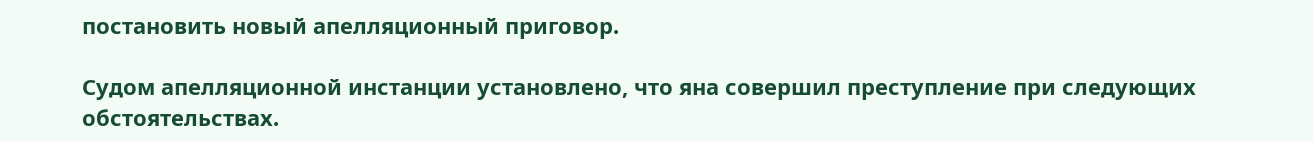постановить новый апелляционный приговор.

Судом апелляционной инстанции установлено, что яна совершил преступление при следующих обстоятельствах.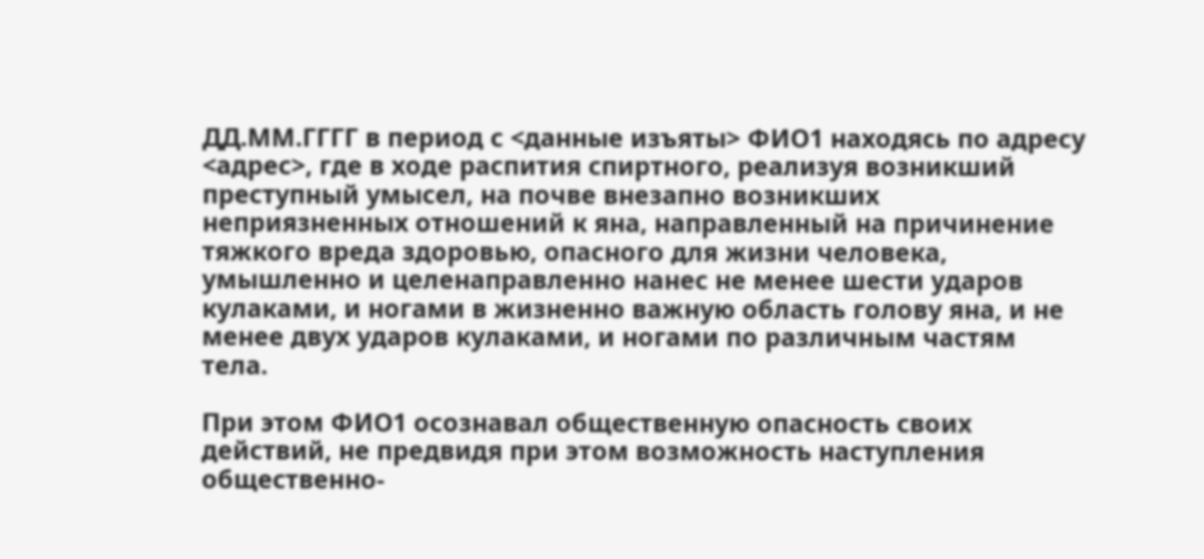ДД.ММ.ГГГГ в период с <данные изъяты> ФИО1 находясь по адресу <адрес>, где в ходе распития спиртного, реализуя возникший преступный умысел, на почве внезапно возникших неприязненных отношений к яна, направленный на причинение тяжкого вреда здоровью, опасного для жизни человека, умышленно и целенаправленно нанес не менее шести ударов кулаками, и ногами в жизненно важную область голову яна, и не менее двух ударов кулаками, и ногами по различным частям тела.

При этом ФИО1 осознавал общественную опасность своих действий, не предвидя при этом возможность наступления общественно-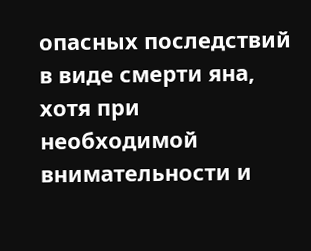опасных последствий в виде смерти яна, хотя при необходимой внимательности и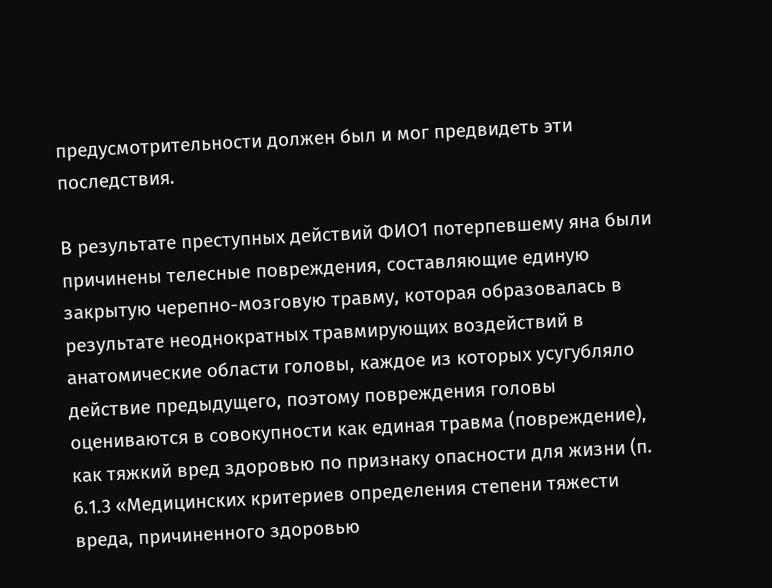предусмотрительности должен был и мог предвидеть эти последствия.

В результате преступных действий ФИО1 потерпевшему яна были причинены телесные повреждения, составляющие единую закрытую черепно-мозговую травму, которая образовалась в результате неоднократных травмирующих воздействий в анатомические области головы, каждое из которых усугубляло действие предыдущего, поэтому повреждения головы оцениваются в совокупности как единая травма (повреждение), как тяжкий вред здоровью по признаку опасности для жизни (п. 6.1.3 «Медицинских критериев определения степени тяжести вреда, причиненного здоровью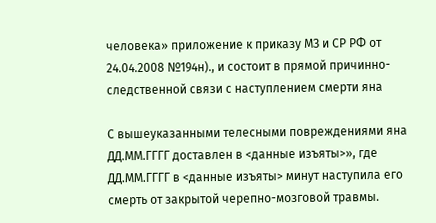человека» приложение к приказу МЗ и СР РФ от 24.04.2008 №194н)., и состоит в прямой причинно-следственной связи с наступлением смерти яна

С вышеуказанными телесными повреждениями яна ДД.ММ.ГГГГ доставлен в <данные изъяты>», где ДД.ММ.ГГГГ в <данные изъяты> минут наступила его смерть от закрытой черепно-мозговой травмы.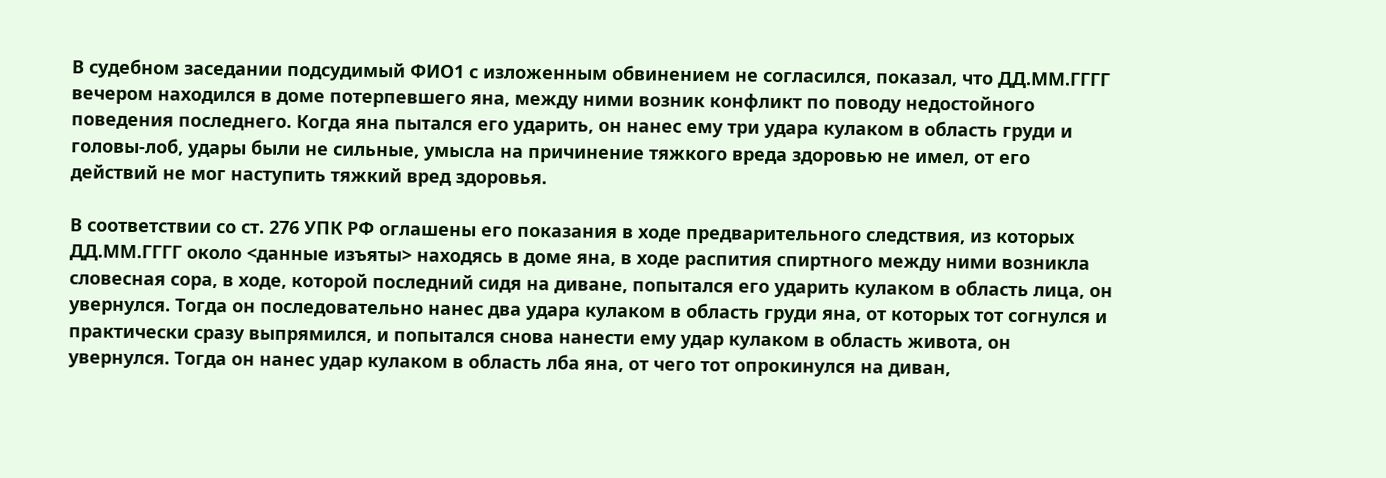В судебном заседании подсудимый ФИО1 с изложенным обвинением не согласился, показал, что ДД.ММ.ГГГГ вечером находился в доме потерпевшего яна, между ними возник конфликт по поводу недостойного поведения последнего. Когда яна пытался его ударить, он нанес ему три удара кулаком в область груди и головы-лоб, удары были не сильные, умысла на причинение тяжкого вреда здоровью не имел, от его действий не мог наступить тяжкий вред здоровья.

В соответствии со ст. 276 УПК РФ оглашены его показания в ходе предварительного следствия, из которых ДД.ММ.ГГГГ около <данные изъяты> находясь в доме яна, в ходе распития спиртного между ними возникла словесная сора, в ходе, которой последний сидя на диване, попытался его ударить кулаком в область лица, он увернулся. Тогда он последовательно нанес два удара кулаком в область груди яна, от которых тот согнулся и практически сразу выпрямился, и попытался снова нанести ему удар кулаком в область живота, он увернулся. Тогда он нанес удар кулаком в область лба яна, от чего тот опрокинулся на диван,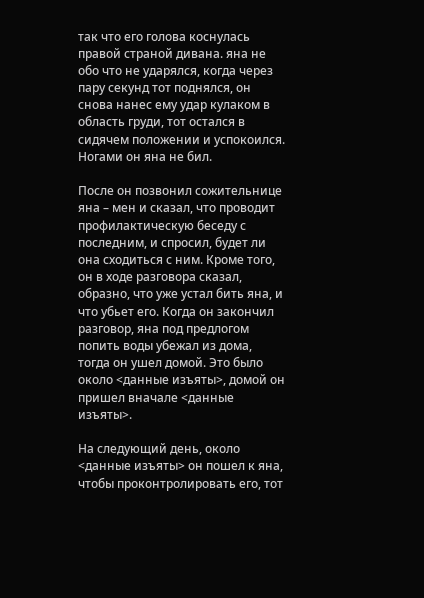так что его голова коснулась правой страной дивана. яна не обо что не ударялся, когда через пару секунд тот поднялся, он снова нанес ему удар кулаком в область груди, тот остался в сидячем положении и успокоился. Ногами он яна не бил.

После он позвонил сожительнице яна – мен и сказал, что проводит профилактическую беседу с последним, и спросил, будет ли она сходиться с ним. Кроме того, он в ходе разговора сказал, образно, что уже устал бить яна, и что убьет его. Когда он закончил разговор, яна под предлогом попить воды убежал из дома, тогда он ушел домой. Это было около <данные изъяты>, домой он пришел вначале <данные изъяты>.

На следующий день, около <данные изъяты> он пошел к яна, чтобы проконтролировать его, тот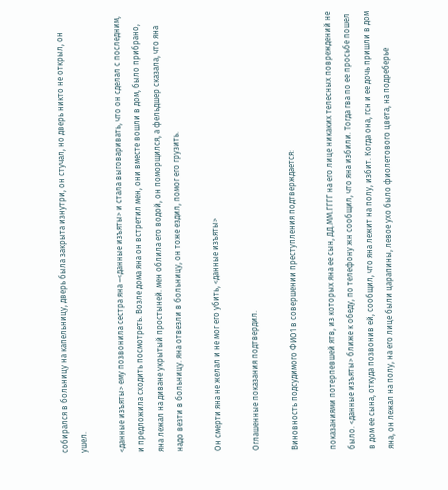собирался в больницу на капельницу, дверь была закрыта изнутри, он стучал, но дверь никто не открыл, он ушел.

<данные изъяты> ему позвонила сестра яна –<данные изъяты> и стала выговаривать, что он сделал с последним, и предложила сходить посмотреть. Возле дома яна он встретил мен, они вместе вошли в дом, было прибрано, яна лежал на диване укрытый простыней. мен облила его водой, он поморщился, а фельдшер сказала, что яна надо везти в больницу. яна отвезли в больницу, он тоже ездил, помог его грузить.

Он смерти яна не желал и не мог его убить, <данные изъяты>

Оглашенные показания подтвердил.

Виновность подсудимого ФИО1 в совершении преступления подтверждается:

показаниями потерпевшей ятв, из которых яна ее сын, ДД.ММ.ГГГГ на его лице никаких телесных повреждений не было. <данные изъяты> ближе к обеду, по телефону жн сообщил, что яна избили. Тогда гва по ее просьбе пошел в дом ее сына, откуда позвонив ей, сообщил, что яна лежит на полу, избит. Когда она, гсн и ее дочь пришли в дом яна, он лежал на полу, на его лице были царапины, левое ухо было фиолетового цвета, на подреберье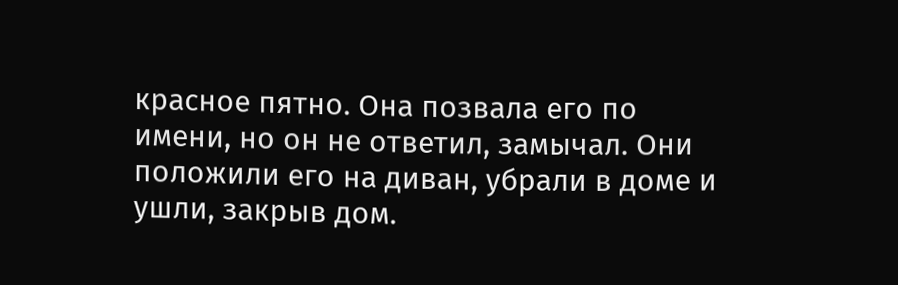красное пятно. Она позвала его по имени, но он не ответил, замычал. Они положили его на диван, убрали в доме и ушли, закрыв дом.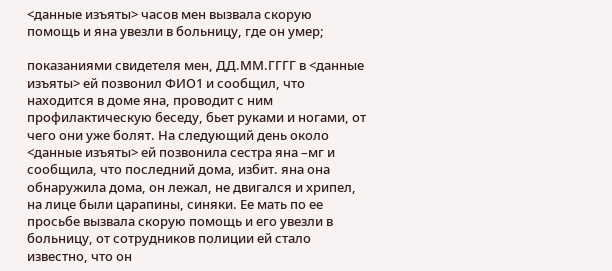<данные изъяты> часов мен вызвала скорую помощь и яна увезли в больницу, где он умер;

показаниями свидетеля мен, ДД.ММ.ГГГГ в <данные изъяты> ей позвонил ФИО1 и сообщил, что находится в доме яна, проводит с ним профилактическую беседу, бьет руками и ногами, от чего они уже болят. На следующий день около <данные изъяты> ей позвонила сестра яна –мг и сообщила, что последний дома, избит. яна она обнаружила дома, он лежал, не двигался и хрипел, на лице были царапины, синяки. Ее мать по ее просьбе вызвала скорую помощь и его увезли в больницу, от сотрудников полиции ей стало известно, что он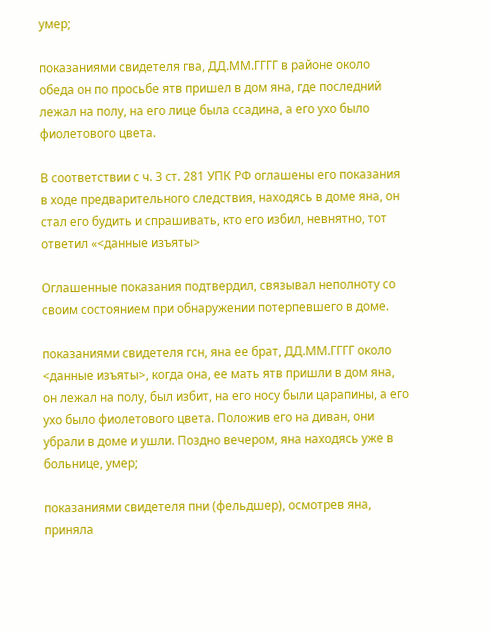умер;

показаниями свидетеля гва, ДД.ММ.ГГГГ в районе около обеда он по просьбе ятв пришел в дом яна, где последний лежал на полу, на его лице была ссадина, а его ухо было фиолетового цвета.

В соответствии с ч. 3 ст. 281 УПК РФ оглашены его показания в ходе предварительного следствия, находясь в доме яна, он стал его будить и спрашивать, кто его избил, невнятно, тот ответил «<данные изъяты>

Оглашенные показания подтвердил, связывал неполноту со своим состоянием при обнаружении потерпевшего в доме.

показаниями свидетеля гсн, яна ее брат, ДД.ММ.ГГГГ около <данные изъяты>, когда она, ее мать ятв пришли в дом яна, он лежал на полу, был избит, на его носу были царапины, а его ухо было фиолетового цвета. Положив его на диван, они убрали в доме и ушли. Поздно вечером, яна находясь уже в больнице, умер;

показаниями свидетеля пни (фельдшер), осмотрев яна, приняла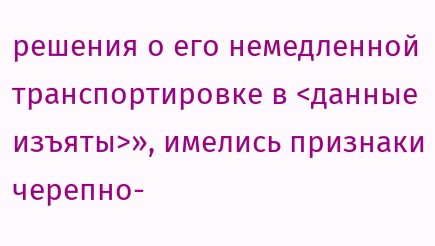решения о его немедленной транспортировке в <данные изъяты>», имелись признаки черепно-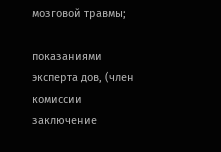мозговой травмы;

показаниями эксперта дов, (член комиссии заключение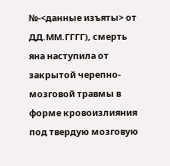№-<данные изъяты> от ДД.ММ.ГГГГ), смерть яна наступила от закрытой черепно-мозговой травмы в форме кровоизлияния под твердую мозговую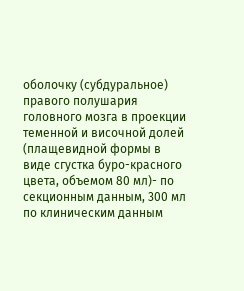оболочку (субдуральное) правого полушария головного мозга в проекции теменной и височной долей (плащевидной формы в виде сгустка буро-красного цвета, объемом 80 мл)- по секционным данным, 300 мл по клиническим данным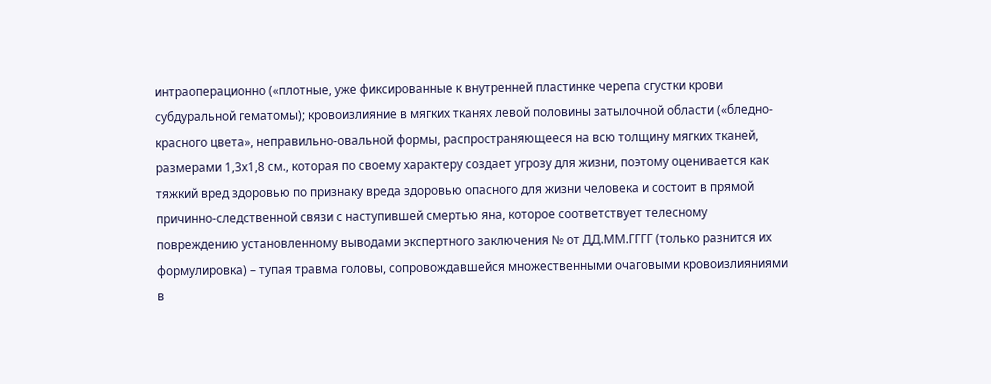интраоперационно («плотные, уже фиксированные к внутренней пластинке черепа сгустки крови субдуральной гематомы); кровоизлияние в мягких тканях левой половины затылочной области («бледно-красного цвета», неправильно-овальной формы, распространяющееся на всю толщину мягких тканей, размерами 1,3х1,8 см., которая по своему характеру создает угрозу для жизни, поэтому оценивается как тяжкий вред здоровью по признаку вреда здоровью опасного для жизни человека и состоит в прямой причинно-следственной связи с наступившей смертью яна, которое соответствует телесному повреждению установленному выводами экспертного заключения № от ДД.ММ.ГГГГ (только разнится их формулировка) – тупая травма головы, сопровождавшейся множественными очаговыми кровоизлияниями в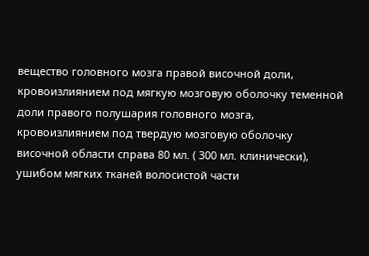вещество головного мозга правой височной доли, кровоизлиянием под мягкую мозговую оболочку теменной доли правого полушария головного мозга, кровоизлиянием под твердую мозговую оболочку височной области справа 80 мл. ( 300 мл. клинически), ушибом мягких тканей волосистой части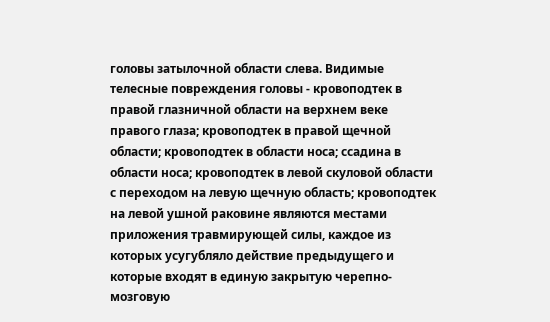головы затылочной области слева. Видимые телесные повреждения головы - кровоподтек в правой глазничной области на верхнем веке правого глаза; кровоподтек в правой щечной области; кровоподтек в области носа; ссадина в области носа; кровоподтек в левой скуловой области с переходом на левую щечную область; кровоподтек на левой ушной раковине являются местами приложения травмирующей силы, каждое из которых усугубляло действие предыдущего и которые входят в единую закрытую черепно-мозговую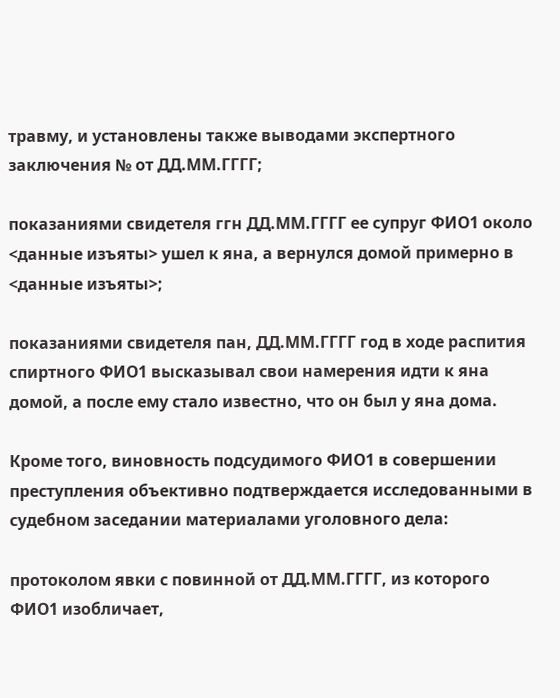травму, и установлены также выводами экспертного заключения № от ДД.ММ.ГГГГ;

показаниями свидетеля ггн ДД.ММ.ГГГГ ее супруг ФИО1 около <данные изъяты> ушел к яна, а вернулся домой примерно в <данные изъяты>;

показаниями свидетеля пан, ДД.ММ.ГГГГ год в ходе распития спиртного ФИО1 высказывал свои намерения идти к яна домой, а после ему стало известно, что он был у яна дома.

Кроме того, виновность подсудимого ФИО1 в совершении преступления объективно подтверждается исследованными в судебном заседании материалами уголовного дела:

протоколом явки с повинной от ДД.ММ.ГГГГ, из которого ФИО1 изобличает,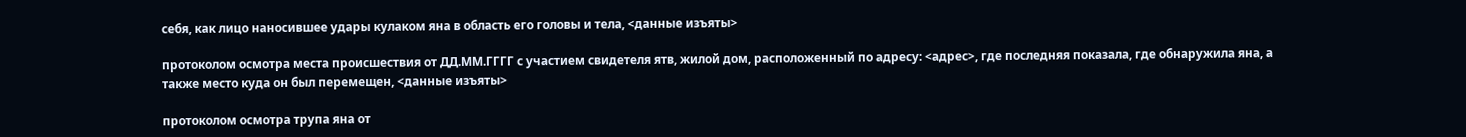себя, как лицо наносившее удары кулаком яна в область его головы и тела, <данные изъяты>

протоколом осмотра места происшествия от ДД.ММ.ГГГГ с участием свидетеля ятв, жилой дом, расположенный по адресу: <адрес>, где последняя показала, где обнаружила яна, а также место куда он был перемещен, <данные изъяты>

протоколом осмотра трупа яна от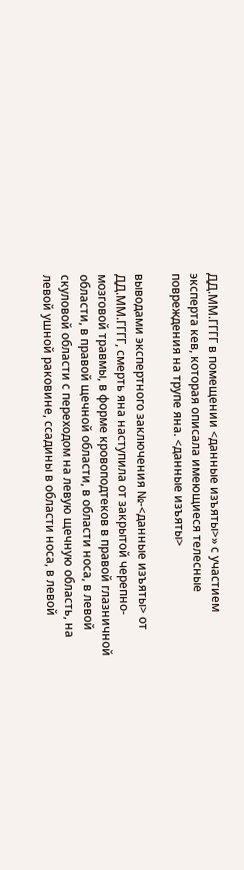ДД.ММ.ГГГГ в помещении <данные изъяты>» с участием эксперта кев, которая описала имеющиеся телесные повреждения на трупе яна. <данные изъяты>

выводами экспертного заключения №-<данные изъяты> от ДД.ММ.ГГГГ, смерть яна наступила от закрытой черепно-мозговой травмы, в форме кровоподтеков в правой глазничной области, в правой щечной области, в области носа, в левой скуловой области с переходом на левую щечную область, на левой ушной раковине, ссадины в области носа, в левой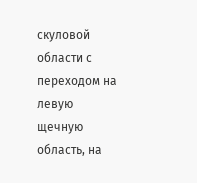скуловой области с переходом на левую щечную область, на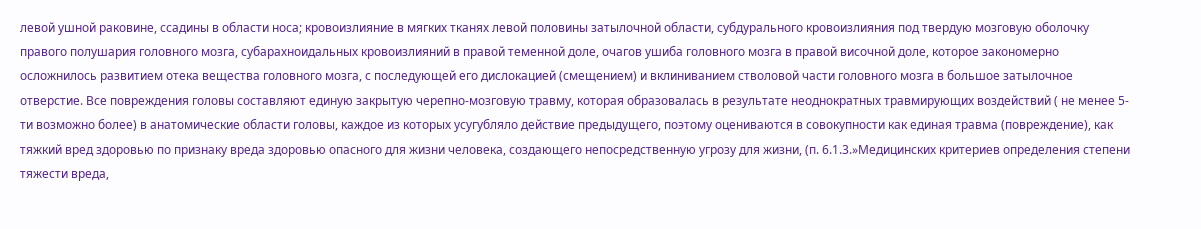левой ушной раковине, ссадины в области носа; кровоизлияние в мягких тканях левой половины затылочной области, субдурального кровоизлияния под твердую мозговую оболочку правого полушария головного мозга, субарахноидальных кровоизлияний в правой теменной доле, очагов ушиба головного мозга в правой височной доле, которое закономерно осложнилось развитием отека вещества головного мозга, с последующей его дислокацией (смещением) и вклиниванием стволовой части головного мозга в большое затылочное отверстие. Все повреждения головы составляют единую закрытую черепно-мозговую травму, которая образовалась в результате неоднократных травмирующих воздействий ( не менее 5-ти возможно более) в анатомические области головы, каждое из которых усугубляло действие предыдущего, поэтому оцениваются в совокупности как единая травма (повреждение), как тяжкий вред здоровью по признаку вреда здоровью опасного для жизни человека, создающего непосредственную угрозу для жизни, (п. 6.1.3.»Медицинских критериев определения степени тяжести вреда,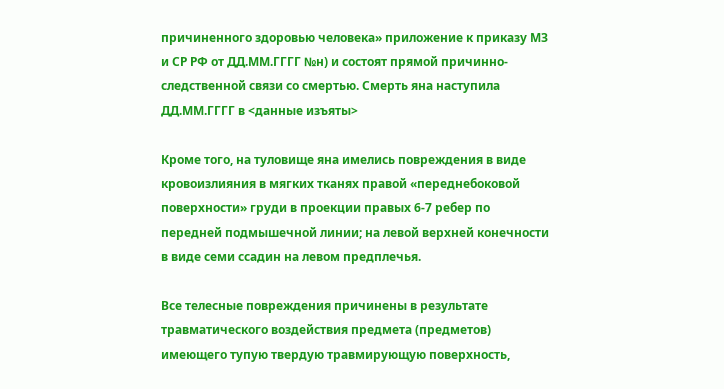причиненного здоровью человека» приложение к приказу МЗ и СР РФ от ДД.ММ.ГГГГ №н) и состоят прямой причинно-следственной связи со смертью. Смерть яна наступила ДД.ММ.ГГГГ в <данные изъяты>

Кроме того, на туловище яна имелись повреждения в виде кровоизлияния в мягких тканях правой «переднебоковой поверхности» груди в проекции правых 6-7 ребер по передней подмышечной линии; на левой верхней конечности в виде семи ссадин на левом предплечья.

Все телесные повреждения причинены в результате травматического воздействия предмета (предметов) имеющего тупую твердую травмирующую поверхность,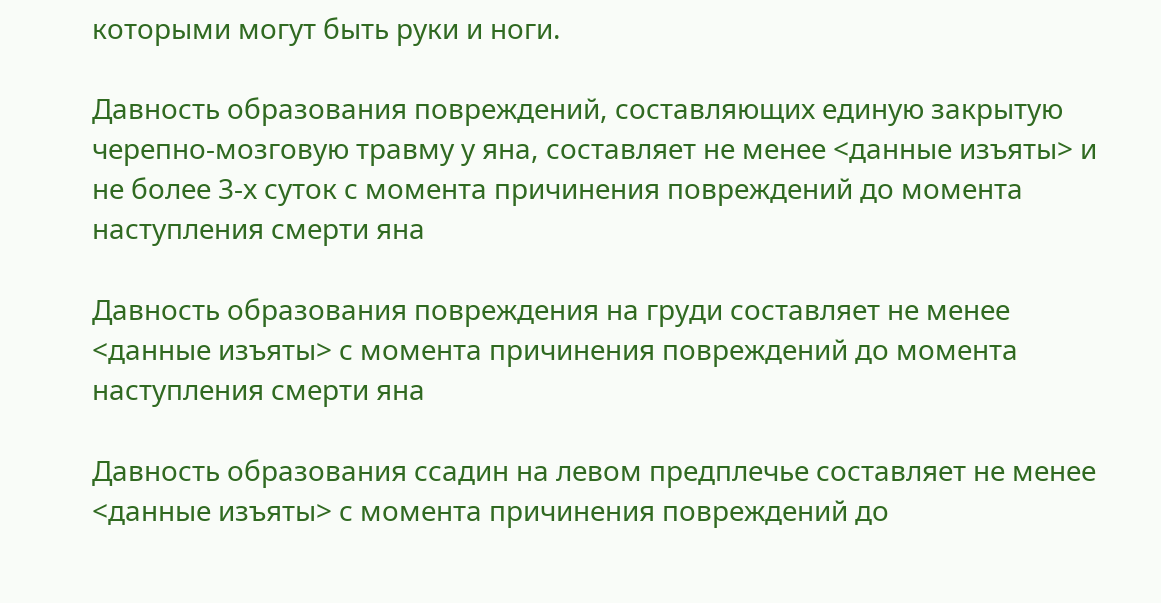которыми могут быть руки и ноги.

Давность образования повреждений, составляющих единую закрытую черепно-мозговую травму у яна, составляет не менее <данные изъяты> и не более 3-х суток с момента причинения повреждений до момента наступления смерти яна

Давность образования повреждения на груди составляет не менее <данные изъяты> с момента причинения повреждений до момента наступления смерти яна

Давность образования ссадин на левом предплечье составляет не менее <данные изъяты> с момента причинения повреждений до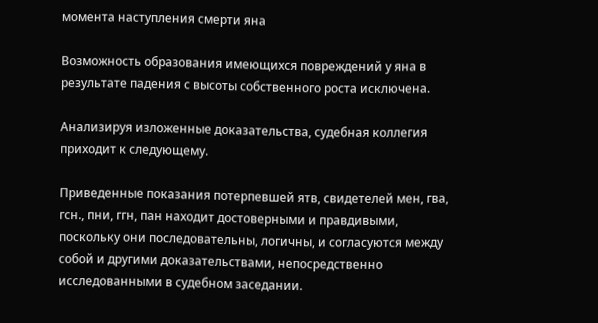момента наступления смерти яна

Возможность образования имеющихся повреждений у яна в результате падения с высоты собственного роста исключена.

Анализируя изложенные доказательства, судебная коллегия приходит к следующему.

Приведенные показания потерпевшей ятв, свидетелей мен, гва, гсн., пни, ггн, пан находит достоверными и правдивыми, поскольку они последовательны, логичны, и согласуются между собой и другими доказательствами, непосредственно исследованными в судебном заседании.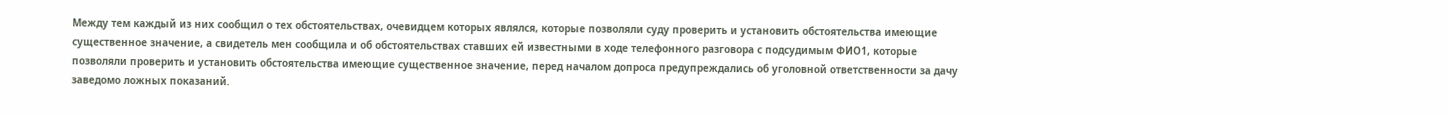Между тем каждый из них сообщил о тех обстоятельствах, очевидцем которых являлся, которые позволяли суду проверить и установить обстоятельства имеющие существенное значение, а свидетель мен сообщила и об обстоятельствах ставших ей известными в ходе телефонного разговора с подсудимым ФИО1, которые позволяли проверить и установить обстоятельства имеющие существенное значение, перед началом допроса предупреждались об уголовной ответственности за дачу заведомо ложных показаний.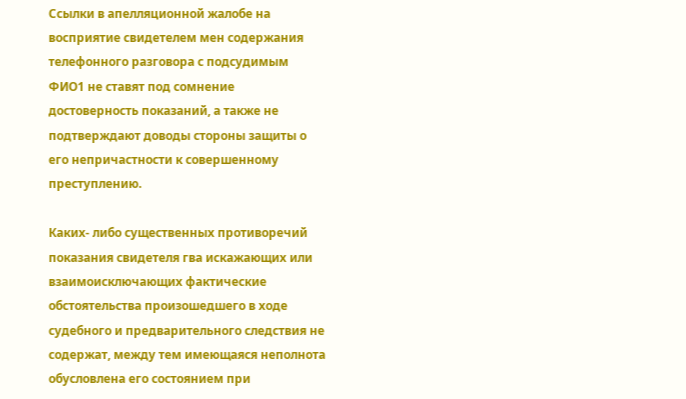Ссылки в апелляционной жалобе на восприятие свидетелем мен содержания телефонного разговора с подсудимым ФИО1 не ставят под сомнение достоверность показаний, а также не подтверждают доводы стороны защиты о его непричастности к совершенному преступлению.

Каких- либо существенных противоречий показания свидетеля гва искажающих или взаимоисключающих фактические обстоятельства произошедшего в ходе судебного и предварительного следствия не содержат, между тем имеющаяся неполнота обусловлена его состоянием при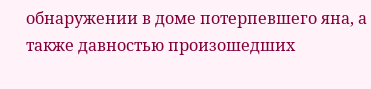обнаружении в доме потерпевшего яна, а также давностью произошедших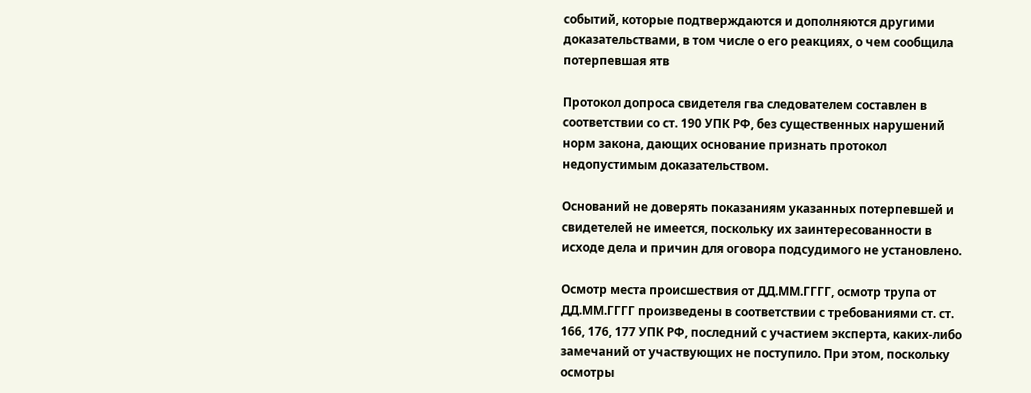событий, которые подтверждаются и дополняются другими доказательствами, в том числе о его реакциях, о чем сообщила потерпевшая ятв

Протокол допроса свидетеля гва следователем составлен в соответствии со ст. 190 УПК РФ, без существенных нарушений норм закона, дающих основание признать протокол недопустимым доказательством.

Оснований не доверять показаниям указанных потерпевшей и свидетелей не имеется, поскольку их заинтересованности в исходе дела и причин для оговора подсудимого не установлено.

Осмотр места происшествия от ДД.ММ.ГГГГ, осмотр трупа от ДД.ММ.ГГГГ произведены в соответствии с требованиями ст. ст. 166, 176, 177 УПК РФ, последний с участием эксперта, каких-либо замечаний от участвующих не поступило. При этом, поскольку осмотры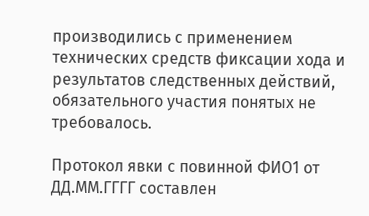производились с применением технических средств фиксации хода и результатов следственных действий, обязательного участия понятых не требовалось.

Протокол явки с повинной ФИО1 от ДД.ММ.ГГГГ составлен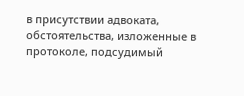в присутствии адвоката, обстоятельства, изложенные в протоколе, подсудимый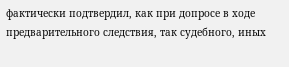фактически подтвердил, как при допросе в ходе предварительного следствия, так судебного, иных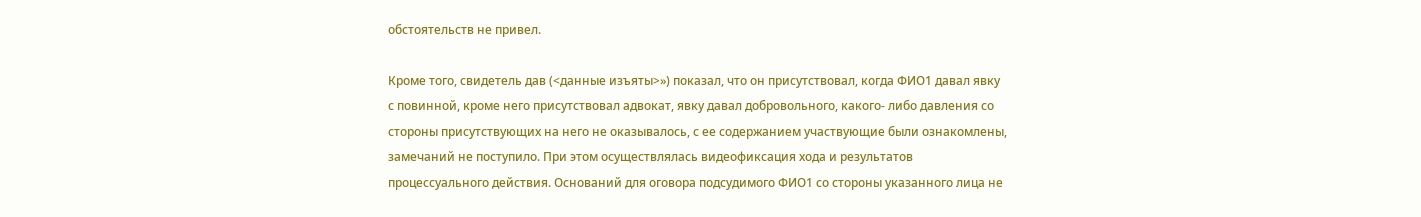обстоятельств не привел.

Кроме того, свидетель дав (<данные изъяты>») показал, что он присутствовал, когда ФИО1 давал явку с повинной, кроме него присутствовал адвокат, явку давал добровольного, какого- либо давления со стороны присутствующих на него не оказывалось, с ее содержанием участвующие были ознакомлены, замечаний не поступило. При этом осуществлялась видеофиксация хода и результатов процессуального действия. Оснований для оговора подсудимого ФИО1 со стороны указанного лица не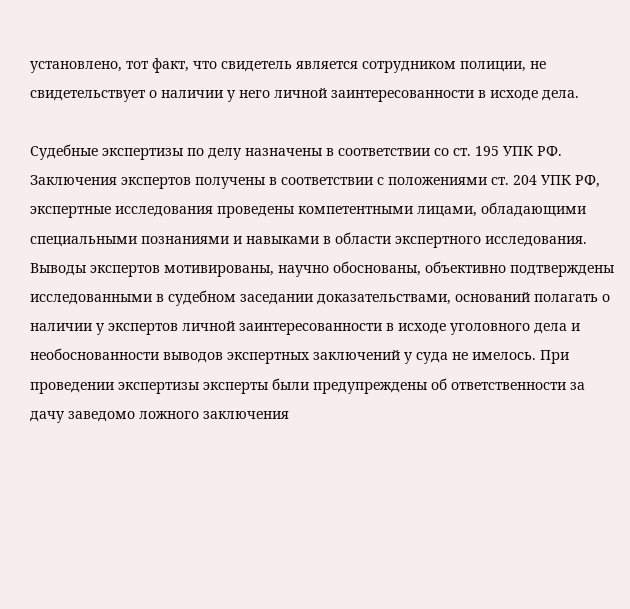установлено, тот факт, что свидетель является сотрудником полиции, не свидетельствует о наличии у него личной заинтересованности в исходе дела.

Судебные экспертизы по делу назначены в соответствии со ст. 195 УПК РФ. Заключения экспертов получены в соответствии с положениями ст. 204 УПК РФ, экспертные исследования проведены компетентными лицами, обладающими специальными познаниями и навыками в области экспертного исследования. Выводы экспертов мотивированы, научно обоснованы, объективно подтверждены исследованными в судебном заседании доказательствами, оснований полагать о наличии у экспертов личной заинтересованности в исходе уголовного дела и необоснованности выводов экспертных заключений у суда не имелось. При проведении экспертизы эксперты были предупреждены об ответственности за дачу заведомо ложного заключения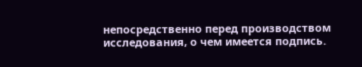непосредственно перед производством исследования, о чем имеется подпись.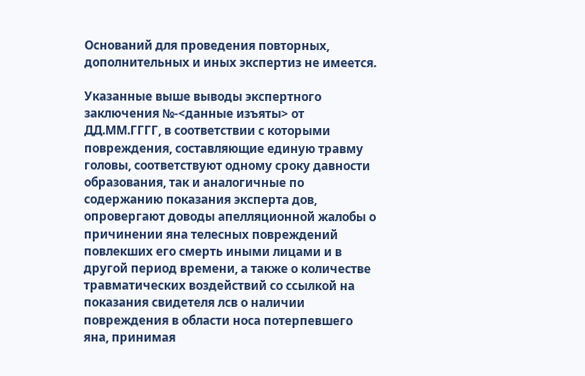Оснований для проведения повторных, дополнительных и иных экспертиз не имеется.

Указанные выше выводы экспертного заключения №-<данные изъяты> от ДД.ММ.ГГГГ, в соответствии с которыми повреждения, составляющие единую травму головы, соответствуют одному сроку давности образования, так и аналогичные по содержанию показания эксперта дов, опровергают доводы апелляционной жалобы о причинении яна телесных повреждений повлекших его смерть иными лицами и в другой период времени, а также о количестве травматических воздействий со ссылкой на показания свидетеля лсв о наличии повреждения в области носа потерпевшего яна, принимая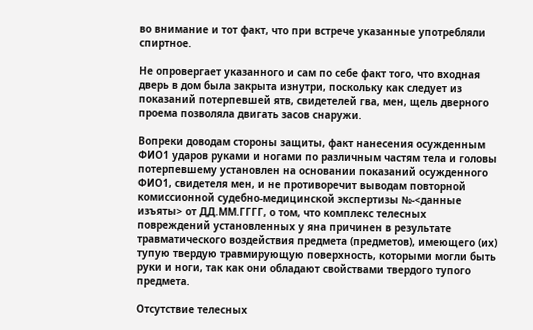во внимание и тот факт, что при встрече указанные употребляли спиртное.

Не опровергает указанного и сам по себе факт того, что входная дверь в дом была закрыта изнутри, поскольку как следует из показаний потерпевшей ятв, свидетелей гва, мен, щель дверного проема позволяла двигать засов снаружи.

Вопреки доводам стороны защиты, факт нанесения осужденным ФИО1 ударов руками и ногами по различным частям тела и головы потерпевшему установлен на основании показаний осужденного ФИО1, свидетеля мен, и не противоречит выводам повторной комиссионной судебно-медицинской экспертизы №-<данные изъяты> от ДД.ММ.ГГГГ, о том, что комплекс телесных повреждений установленных у яна причинен в результате травматического воздействия предмета (предметов), имеющего (их) тупую твердую травмирующую поверхность, которыми могли быть руки и ноги, так как они обладают свойствами твердого тупого предмета.

Отсутствие телесных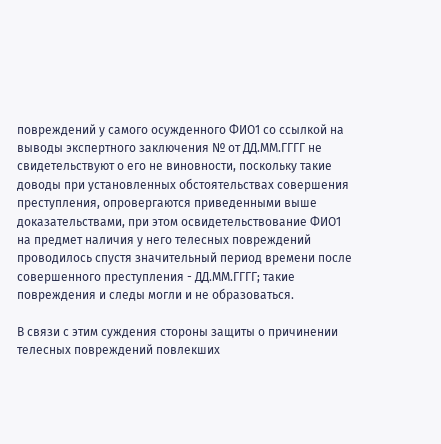повреждений у самого осужденного ФИО1 со ссылкой на выводы экспертного заключения № от ДД.ММ.ГГГГ не свидетельствуют о его не виновности, поскольку такие доводы при установленных обстоятельствах совершения преступления, опровергаются приведенными выше доказательствами, при этом освидетельствование ФИО1 на предмет наличия у него телесных повреждений проводилось спустя значительный период времени после совершенного преступления - ДД.ММ.ГГГГ; такие повреждения и следы могли и не образоваться.

В связи с этим суждения стороны защиты о причинении телесных повреждений повлекших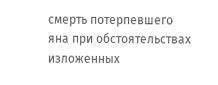смерть потерпевшего яна при обстоятельствах изложенных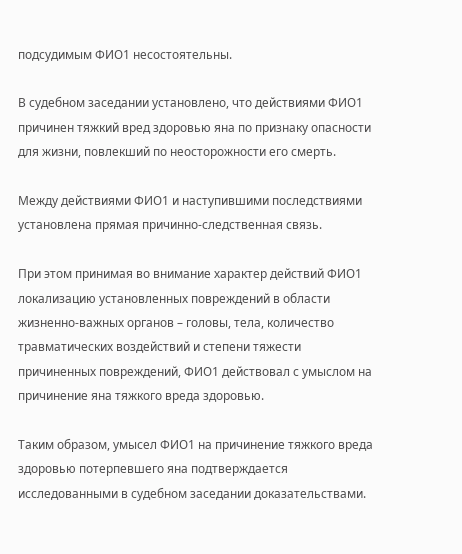подсудимым ФИО1 несостоятельны.

В судебном заседании установлено, что действиями ФИО1 причинен тяжкий вред здоровью яна по признаку опасности для жизни, повлекший по неосторожности его смерть.

Между действиями ФИО1 и наступившими последствиями установлена прямая причинно-следственная связь.

При этом принимая во внимание характер действий ФИО1 локализацию установленных повреждений в области жизненно-важных органов – головы, тела, количество травматических воздействий и степени тяжести причиненных повреждений, ФИО1 действовал с умыслом на причинение яна тяжкого вреда здоровью.

Таким образом, умысел ФИО1 на причинение тяжкого вреда здоровью потерпевшего яна подтверждается исследованными в судебном заседании доказательствами.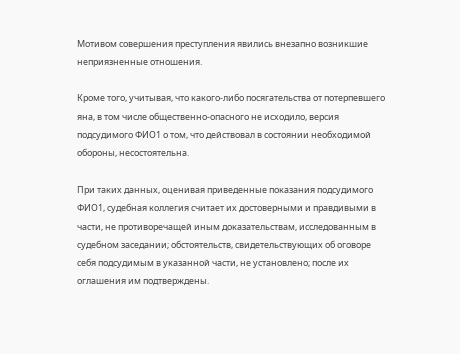Мотивом совершения преступления явились внезапно возникшие неприязненные отношения.

Кроме того, учитывая, что какого-либо посягательства от потерпевшего яна, в том числе общественно-опасного не исходило, версия подсудимого ФИО1 о том, что действовал в состоянии необходимой обороны, несостоятельна.

При таких данных, оценивая приведенные показания подсудимого ФИО1, судебная коллегия считает их достоверными и правдивыми в части, не противоречащей иным доказательствам, исследованным в судебном заседании; обстоятельств, свидетельствующих об оговоре себя подсудимым в указанной части, не установлено; после их оглашения им подтверждены.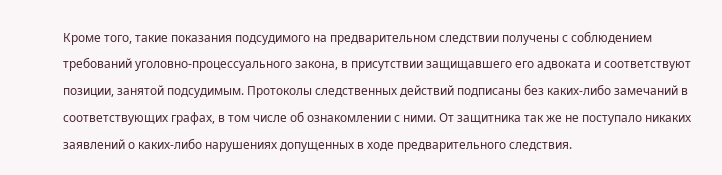Кроме того, такие показания подсудимого на предварительном следствии получены с соблюдением требований уголовно-процессуального закона, в присутствии защищавшего его адвоката и соответствуют позиции, занятой подсудимым. Протоколы следственных действий подписаны без каких-либо замечаний в соответствующих графах, в том числе об ознакомлении с ними. От защитника так же не поступало никаких заявлений о каких-либо нарушениях допущенных в ходе предварительного следствия.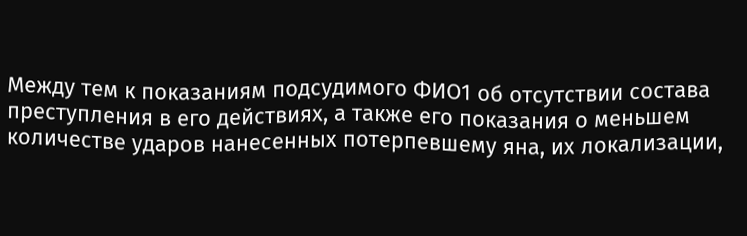Между тем к показаниям подсудимого ФИО1 об отсутствии состава преступления в его действиях, а также его показания о меньшем количестве ударов нанесенных потерпевшему яна, их локализации,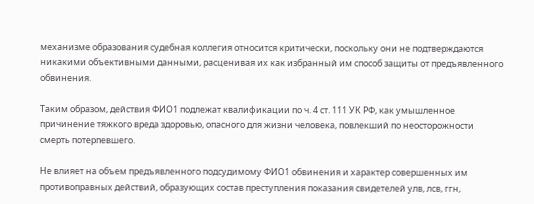механизме образования судебная коллегия относится критически, поскольку они не подтверждаются никакими объективными данными, расценивая их как избранный им способ защиты от предъявленного обвинения.

Таким образом, действия ФИО1 подлежат квалификации по ч. 4 ст. 111 УК РФ, как умышленное причинение тяжкого вреда здоровью, опасного для жизни человека, повлекший по неосторожности смерть потерпевшего.

Не влияет на объем предъявленного подсудимому ФИО1 обвинения и характер совершенных им противоправных действий, образующих состав преступления показания свидетелей улв, лсв, ггн,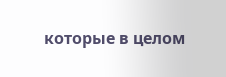которые в целом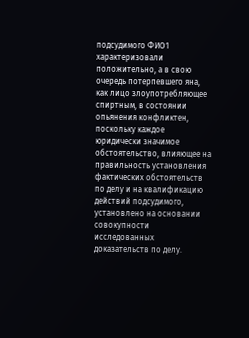подсудимого ФИО1 характеризовали положительно, а в свою очередь потерпевшего яна, как лицо злоупотребляющее спиртным, в состоянии опьянения конфликтен, поскольку каждое юридически значимое обстоятельство, влияющее на правильность установления фактических обстоятельств по делу и на квалификацию действий подсудимого, установлено на основании совокупности исследованных доказательств по делу.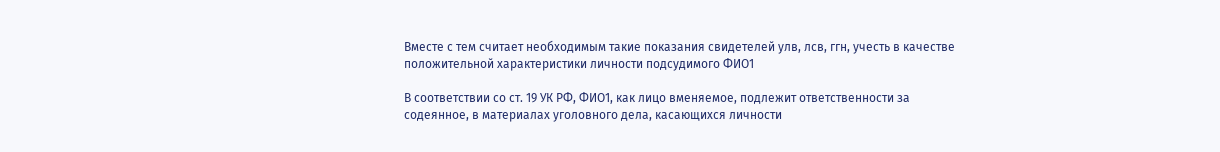Вместе с тем считает необходимым такие показания свидетелей улв, лсв, ггн, учесть в качестве положительной характеристики личности подсудимого ФИО1

В соответствии со ст. 19 УК РФ, ФИО1, как лицо вменяемое, подлежит ответственности за содеянное, в материалах уголовного дела, касающихся личности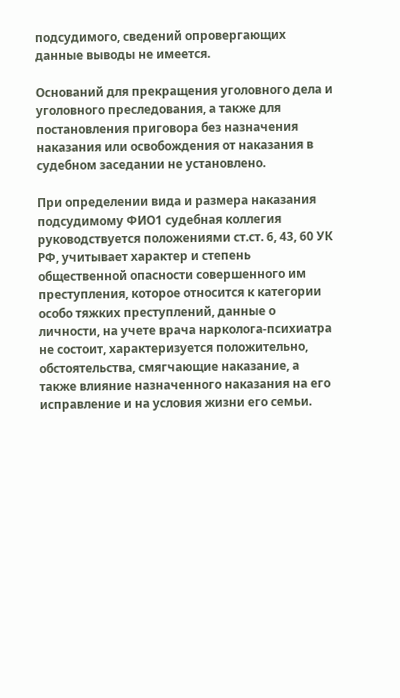подсудимого, сведений опровергающих данные выводы не имеется.

Оснований для прекращения уголовного дела и уголовного преследования, а также для постановления приговора без назначения наказания или освобождения от наказания в судебном заседании не установлено.

При определении вида и размера наказания подсудимому ФИО1 судебная коллегия руководствуется положениями ст.ст. 6, 43, 60 УК РФ, учитывает характер и степень общественной опасности совершенного им преступления, которое относится к категории особо тяжких преступлений, данные о личности, на учете врача нарколога-психиатра не состоит, характеризуется положительно, обстоятельства, смягчающие наказание, а также влияние назначенного наказания на его исправление и на условия жизни его семьи.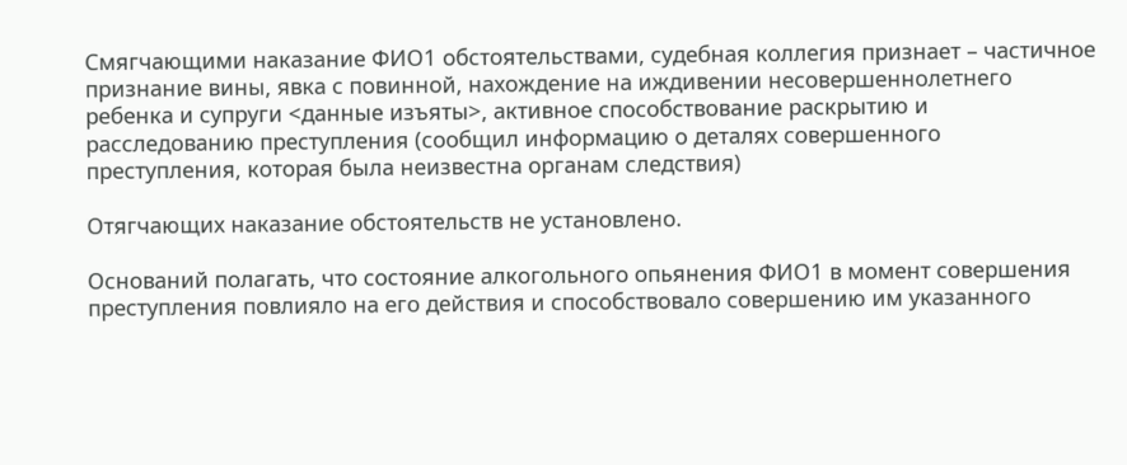Смягчающими наказание ФИО1 обстоятельствами, судебная коллегия признает – частичное признание вины, явка с повинной, нахождение на иждивении несовершеннолетнего ребенка и супруги <данные изъяты>, активное способствование раскрытию и расследованию преступления (сообщил информацию о деталях совершенного преступления, которая была неизвестна органам следствия)

Отягчающих наказание обстоятельств не установлено.

Оснований полагать, что состояние алкогольного опьянения ФИО1 в момент совершения преступления повлияло на его действия и способствовало совершению им указанного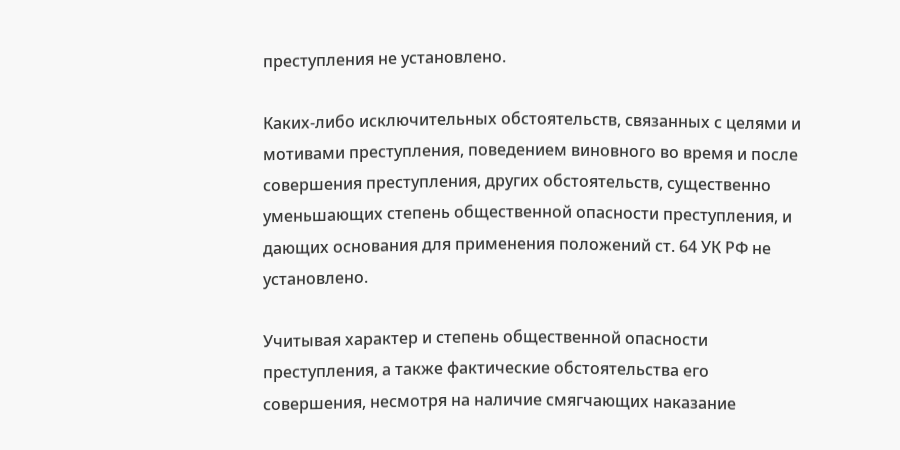преступления не установлено.

Каких-либо исключительных обстоятельств, связанных с целями и мотивами преступления, поведением виновного во время и после совершения преступления, других обстоятельств, существенно уменьшающих степень общественной опасности преступления, и дающих основания для применения положений ст. 64 УК РФ не установлено.

Учитывая характер и степень общественной опасности преступления, а также фактические обстоятельства его совершения, несмотря на наличие смягчающих наказание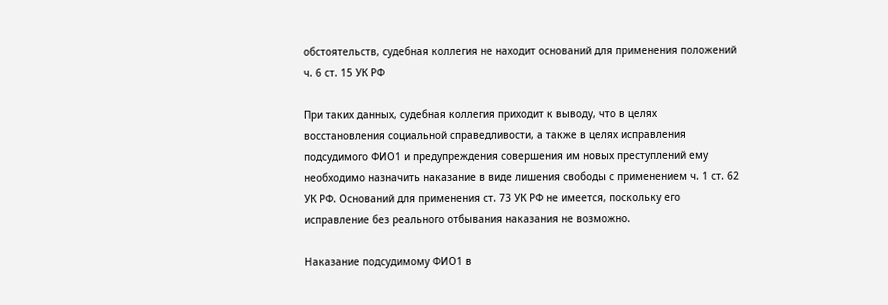обстоятельств, судебная коллегия не находит оснований для применения положений ч. 6 ст. 15 УК РФ

При таких данных, судебная коллегия приходит к выводу, что в целях восстановления социальной справедливости, а также в целях исправления подсудимого ФИО1 и предупреждения совершения им новых преступлений ему необходимо назначить наказание в виде лишения свободы с применением ч. 1 ст. 62 УК РФ. Оснований для применения ст. 73 УК РФ не имеется, поскольку его исправление без реального отбывания наказания не возможно.

Наказание подсудимому ФИО1 в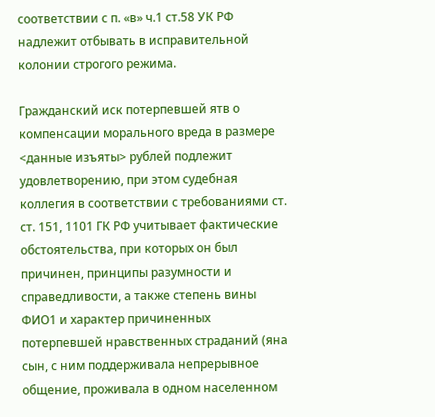соответствии с п. «в» ч.1 ст.58 УК РФ надлежит отбывать в исправительной колонии строгого режима.

Гражданский иск потерпевшей ятв о компенсации морального вреда в размере <данные изъяты> рублей подлежит удовлетворению, при этом судебная коллегия в соответствии с требованиями ст. ст. 151, 1101 ГК РФ учитывает фактические обстоятельства, при которых он был причинен, принципы разумности и справедливости, а также степень вины ФИО1 и характер причиненных потерпевшей нравственных страданий (яна сын, с ним поддерживала непрерывное общение, проживала в одном населенном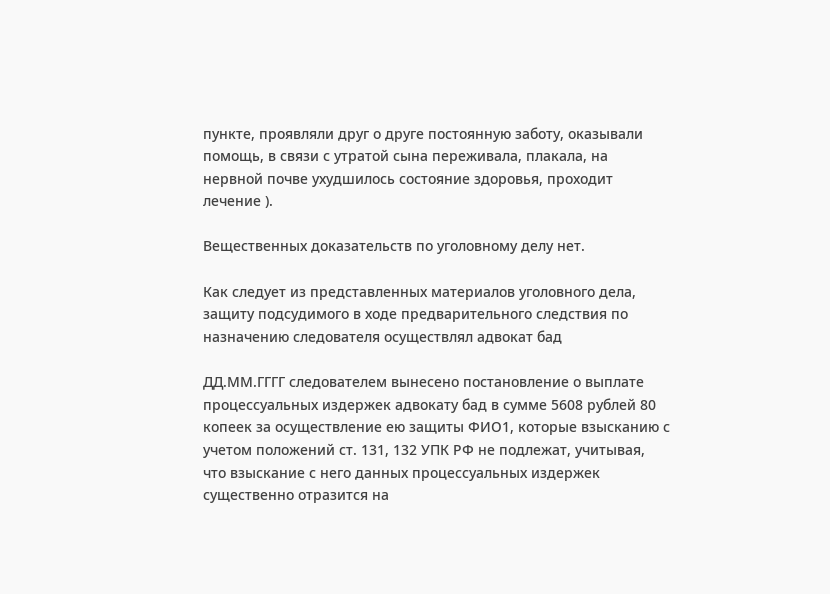пункте, проявляли друг о друге постоянную заботу, оказывали помощь, в связи с утратой сына переживала, плакала, на нервной почве ухудшилось состояние здоровья, проходит лечение ).

Вещественных доказательств по уголовному делу нет.

Как следует из представленных материалов уголовного дела, защиту подсудимого в ходе предварительного следствия по назначению следователя осуществлял адвокат бад

ДД.ММ.ГГГГ следователем вынесено постановление о выплате процессуальных издержек адвокату бад в сумме 5608 рублей 80 копеек за осуществление ею защиты ФИО1, которые взысканию с учетом положений ст. 131, 132 УПК РФ не подлежат, учитывая, что взыскание с него данных процессуальных издержек существенно отразится на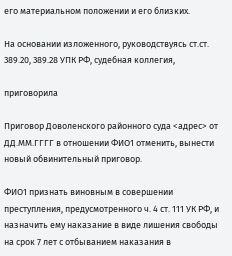его материальном положении и его близких.

На основании изложенного, руководствуясь ст.ст. 389.20, 389.28 УПК РФ, судебная коллегия,

приговорила

Приговор Доволенского районного суда <адрес> от ДД.ММ.ГГГГ в отношении ФИО1 отменить, вынести новый обвинительный приговор.

ФИО1 признать виновным в совершении преступления, предусмотренного ч. 4 ст. 111 УК РФ, и назначить ему наказание в виде лишения свободы на срок 7 лет с отбыванием наказания в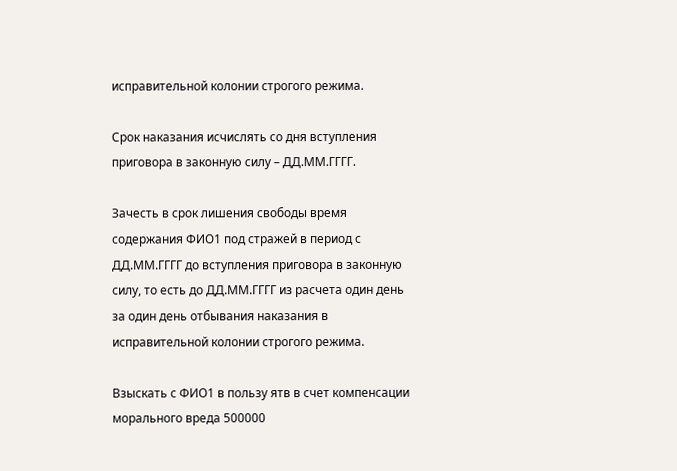исправительной колонии строгого режима.

Срок наказания исчислять со дня вступления приговора в законную силу – ДД.ММ.ГГГГ.

Зачесть в срок лишения свободы время содержания ФИО1 под стражей в период с ДД.ММ.ГГГГ до вступления приговора в законную силу, то есть до ДД.ММ.ГГГГ из расчета один день за один день отбывания наказания в исправительной колонии строгого режима.

Взыскать с ФИО1 в пользу ятв в счет компенсации морального вреда 500000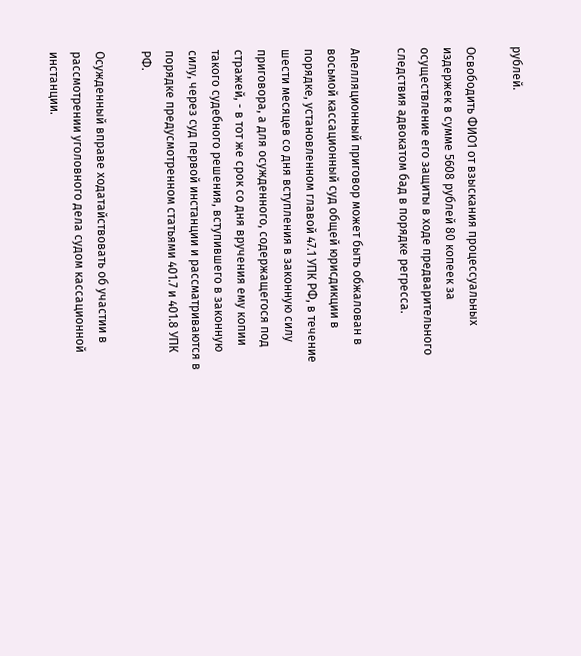рублей.

Освободить ФИО1 от взыскания процессуальных издержек в сумме 5608 рублей 80 копеек за осуществление его защиты в ходе предварительного следствия адвокатом бад в порядке регресса.

Апелляционный приговор может быть обжалован в восьмой кассационный суд общей юрисдикции в порядке, установленном главой 47.1 УПК РФ, в течение шести месяцев со дня вступления в законную силу приговора, а для осужденного, содержащегося под стражей, - в тот же срок со дня вручения ему копии такого судебного решения, вступившего в законную силу, через суд первой инстанции и рассматриваются в порядке предусмотренном статьями 401.7 и 401.8 УПК РФ.

Осужденный вправе ходатайствовать об участии в рассмотрении уголовного дела судом кассационной инстанции.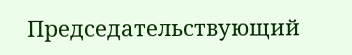Председательствующий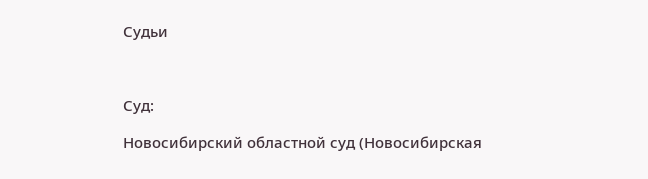Судьи



Суд:

Новосибирский областной суд (Новосибирская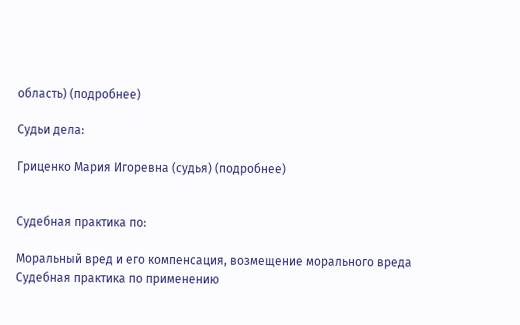область) (подробнее)

Судьи дела:

Гриценко Мария Игоревна (судья) (подробнее)


Судебная практика по:

Моральный вред и его компенсация, возмещение морального вреда
Судебная практика по применению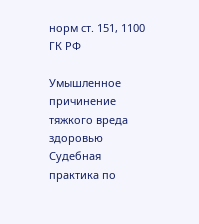норм ст. 151, 1100 ГК РФ

Умышленное причинение тяжкого вреда здоровью
Судебная практика по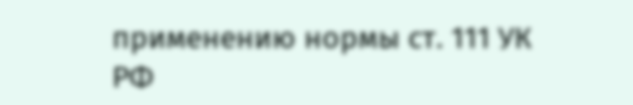применению нормы ст. 111 УК РФ